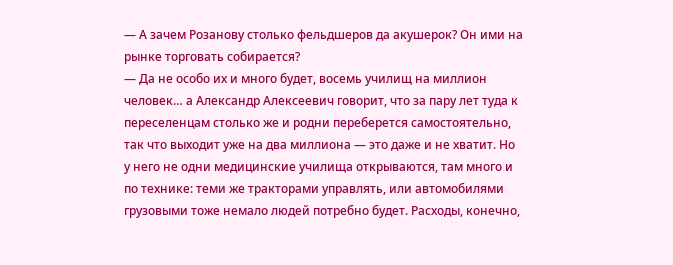— А зачем Розанову столько фельдшеров да акушерок? Он ими на рынке торговать собирается?
— Да не особо их и много будет, восемь училищ на миллион человек… а Александр Алексеевич говорит, что за пару лет туда к переселенцам столько же и родни переберется самостоятельно, так что выходит уже на два миллиона — это даже и не хватит. Но у него не одни медицинские училища открываются, там много и по технике: теми же тракторами управлять, или автомобилями грузовыми тоже немало людей потребно будет. Расходы, конечно,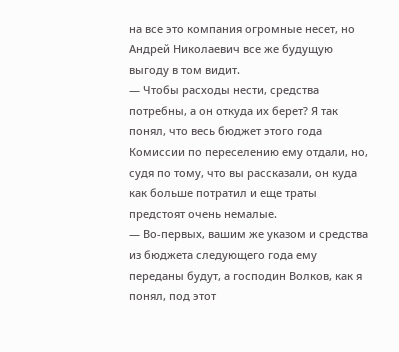на все это компания огромные несет, но Андрей Николаевич все же будущую выгоду в том видит.
— Чтобы расходы нести, средства потребны, а он откуда их берет? Я так понял, что весь бюджет этого года Комиссии по переселению ему отдали, но, судя по тому, что вы рассказали, он куда как больше потратил и еще траты предстоят очень немалые.
— Во-первых, вашим же указом и средства из бюджета следующего года ему переданы будут, а господин Волков, как я понял, под этот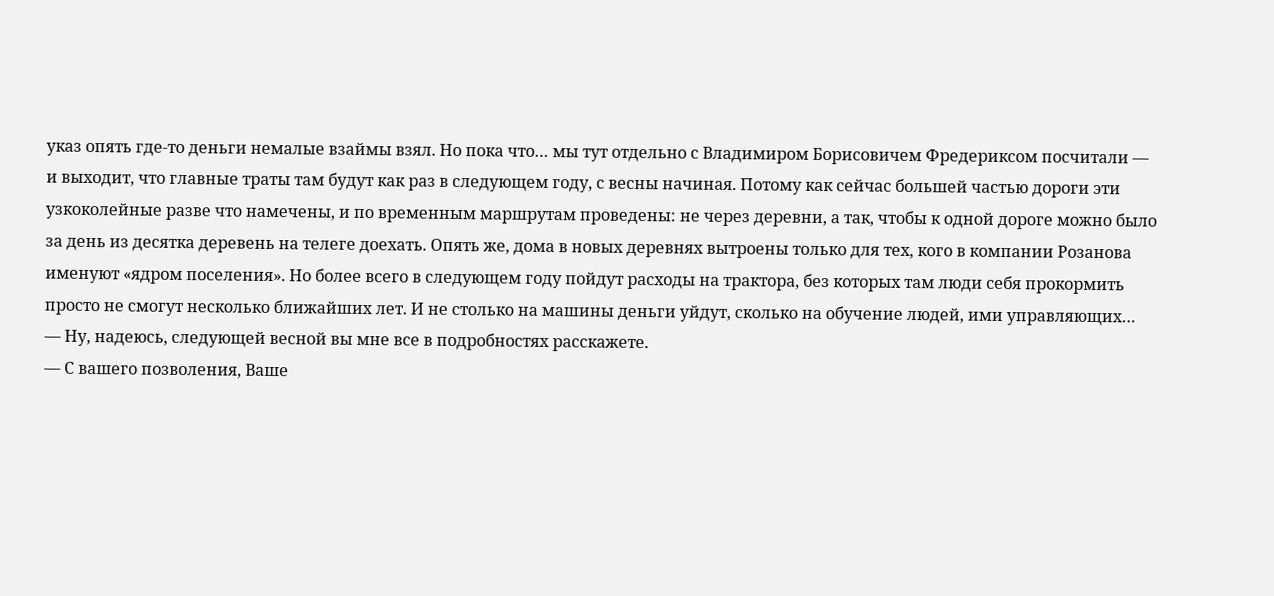указ опять где-то деньги немалые взаймы взял. Но пока что… мы тут отдельно с Владимиром Борисовичем Фредериксом посчитали — и выходит, что главные траты там будут как раз в следующем году, с весны начиная. Потому как сейчас большей частью дороги эти узкоколейные разве что намечены, и по временным маршрутам проведены: не через деревни, а так, чтобы к одной дороге можно было за день из десятка деревень на телеге доехать. Опять же, дома в новых деревнях вытроены только для тех, кого в компании Розанова именуют «ядром поселения». Но более всего в следующем году пойдут расходы на трактора, без которых там люди себя прокормить просто не смогут несколько ближайших лет. И не столько на машины деньги уйдут, сколько на обучение людей, ими управляющих…
— Ну, надеюсь, следующей весной вы мне все в подробностях расскажете.
— С вашего позволения, Ваше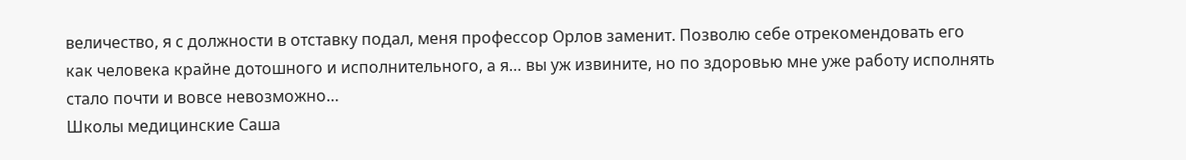величество, я с должности в отставку подал, меня профессор Орлов заменит. Позволю себе отрекомендовать его как человека крайне дотошного и исполнительного, а я… вы уж извините, но по здоровью мне уже работу исполнять стало почти и вовсе невозможно…
Школы медицинские Саша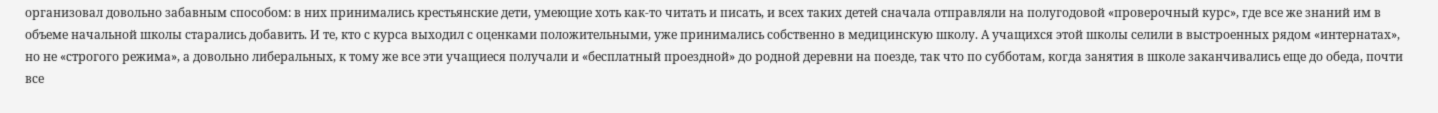организовал довольно забавным способом: в них принимались крестьянские дети, умеющие хоть как-то читать и писать, и всех таких детей сначала отправляли на полугодовой «проверочный курс», где все же знаний им в объеме начальной школы старались добавить. И те, кто с курса выходил с оценками положительными, уже принимались собственно в медицинскую школу. А учащихся этой школы селили в выстроенных рядом «интернатах», но не «строгого режима», а довольно либеральных, к тому же все эти учащиеся получали и «бесплатный проездной» до родной деревни на поезде, так что по субботам, когда занятия в школе заканчивались еще до обеда, почти все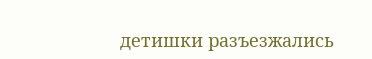детишки разъезжались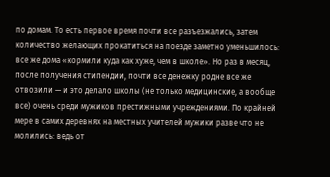по домам. То есть первое время почти все разъезжались, затем количество желающих прокатиться на поезде заметно уменьшилось: все же дома «кормили куда как хуже, чем в школе». Но раз в месяц, после получения стипендии, почти все денежку родне все же отвозили — и это делало школы (не только медицинские, а вообще все) очень среди мужиков престижными учреждениями. По крайней мере в самих деревнях на местных учителей мужики разве что не молились: ведь от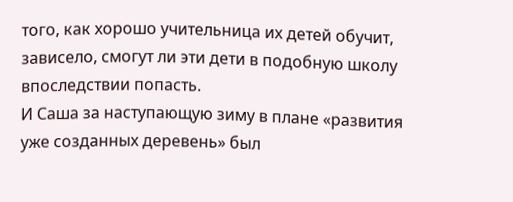того, как хорошо учительница их детей обучит, зависело, смогут ли эти дети в подобную школу впоследствии попасть.
И Саша за наступающую зиму в плане «развития уже созданных деревень» был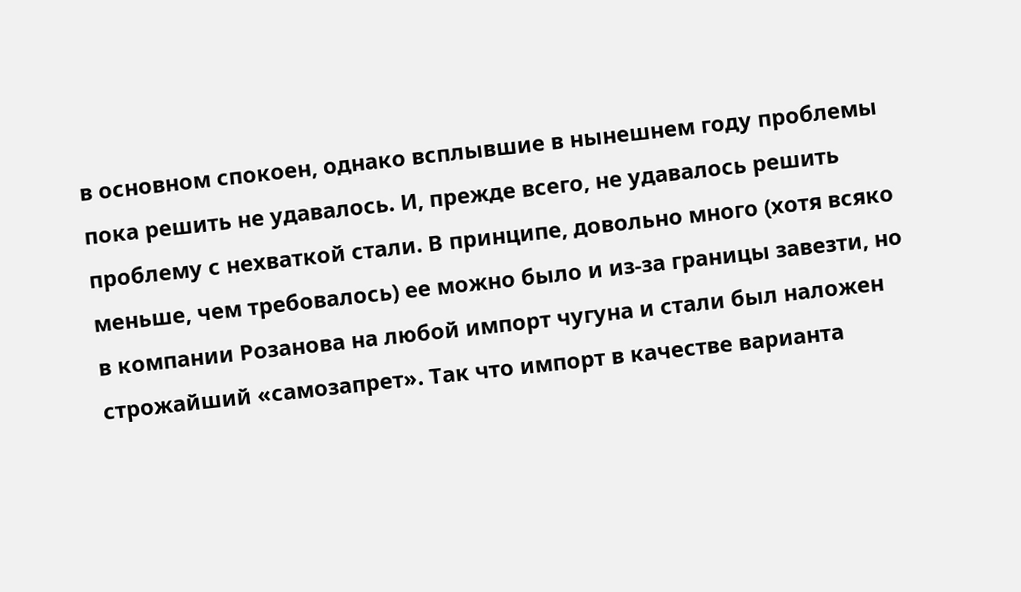в основном спокоен, однако всплывшие в нынешнем году проблемы пока решить не удавалось. И, прежде всего, не удавалось решить проблему с нехваткой стали. В принципе, довольно много (хотя всяко меньше, чем требовалось) ее можно было и из-за границы завезти, но в компании Розанова на любой импорт чугуна и стали был наложен строжайший «самозапрет». Так что импорт в качестве варианта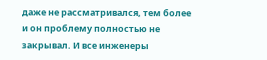даже не рассматривался, тем более и он проблему полностью не закрывал. И все инженеры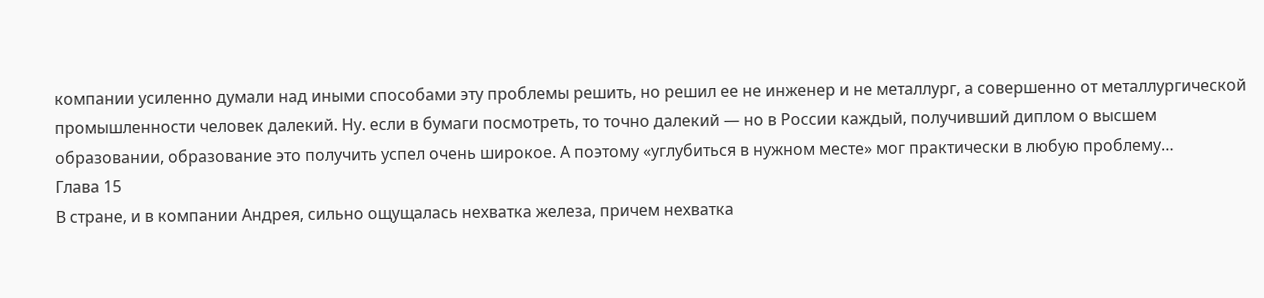компании усиленно думали над иными способами эту проблемы решить, но решил ее не инженер и не металлург, а совершенно от металлургической промышленности человек далекий. Ну. если в бумаги посмотреть, то точно далекий — но в России каждый, получивший диплом о высшем образовании, образование это получить успел очень широкое. А поэтому «углубиться в нужном месте» мог практически в любую проблему…
Глава 15
В стране, и в компании Андрея, сильно ощущалась нехватка железа, причем нехватка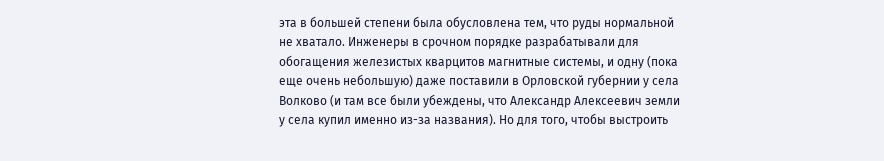эта в большей степени была обусловлена тем, что руды нормальной не хватало. Инженеры в срочном порядке разрабатывали для обогащения железистых кварцитов магнитные системы, и одну (пока еще очень небольшую) даже поставили в Орловской губернии у села Волково (и там все были убеждены, что Александр Алексеевич земли у села купил именно из-за названия). Но для того, чтобы выстроить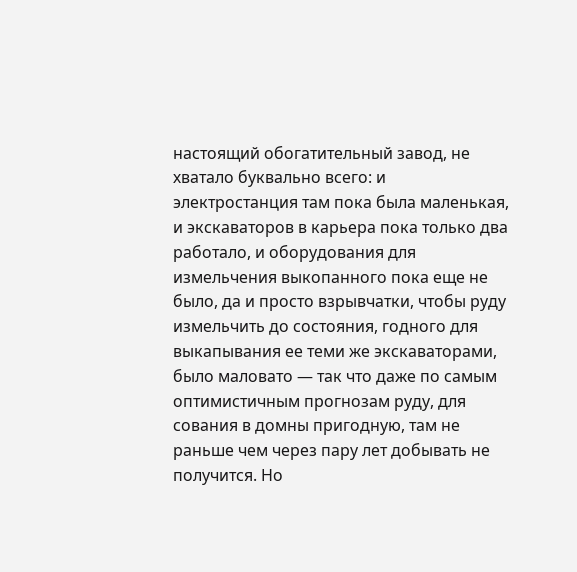настоящий обогатительный завод, не хватало буквально всего: и электростанция там пока была маленькая, и экскаваторов в карьера пока только два работало, и оборудования для измельчения выкопанного пока еще не было, да и просто взрывчатки, чтобы руду измельчить до состояния, годного для выкапывания ее теми же экскаваторами, было маловато — так что даже по самым оптимистичным прогнозам руду, для сования в домны пригодную, там не раньше чем через пару лет добывать не получится. Но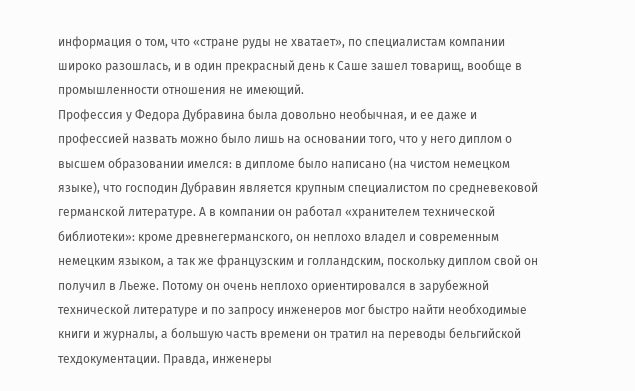информация о том, что «стране руды не хватает», по специалистам компании широко разошлась, и в один прекрасный день к Саше зашел товарищ, вообще в промышленности отношения не имеющий.
Профессия у Федора Дубравина была довольно необычная, и ее даже и профессией назвать можно было лишь на основании того, что у него диплом о высшем образовании имелся: в дипломе было написано (на чистом немецком языке), что господин Дубравин является крупным специалистом по средневековой германской литературе. А в компании он работал «хранителем технической библиотеки»: кроме древнегерманского, он неплохо владел и современным немецким языком, а так же французским и голландским, поскольку диплом свой он получил в Льеже. Потому он очень неплохо ориентировался в зарубежной технической литературе и по запросу инженеров мог быстро найти необходимые книги и журналы, а большую часть времени он тратил на переводы бельгийской техдокументации. Правда, инженеры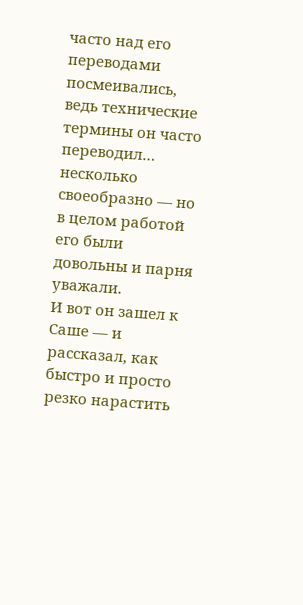часто над его переводами посмеивались, ведь технические термины он часто переводил… несколько своеобразно — но в целом работой его были довольны и парня уважали.
И вот он зашел к Саше — и рассказал, как быстро и просто резко нарастить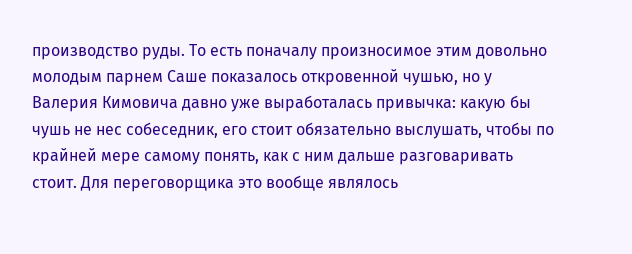производство руды. То есть поначалу произносимое этим довольно молодым парнем Саше показалось откровенной чушью, но у Валерия Кимовича давно уже выработалась привычка: какую бы чушь не нес собеседник, его стоит обязательно выслушать, чтобы по крайней мере самому понять, как с ним дальше разговаривать стоит. Для переговорщика это вообще являлось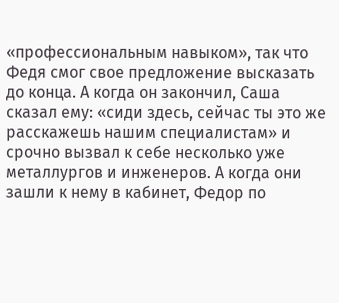«профессиональным навыком», так что Федя смог свое предложение высказать до конца. А когда он закончил, Саша сказал ему: «сиди здесь, сейчас ты это же расскажешь нашим специалистам» и срочно вызвал к себе несколько уже металлургов и инженеров. А когда они зашли к нему в кабинет, Федор по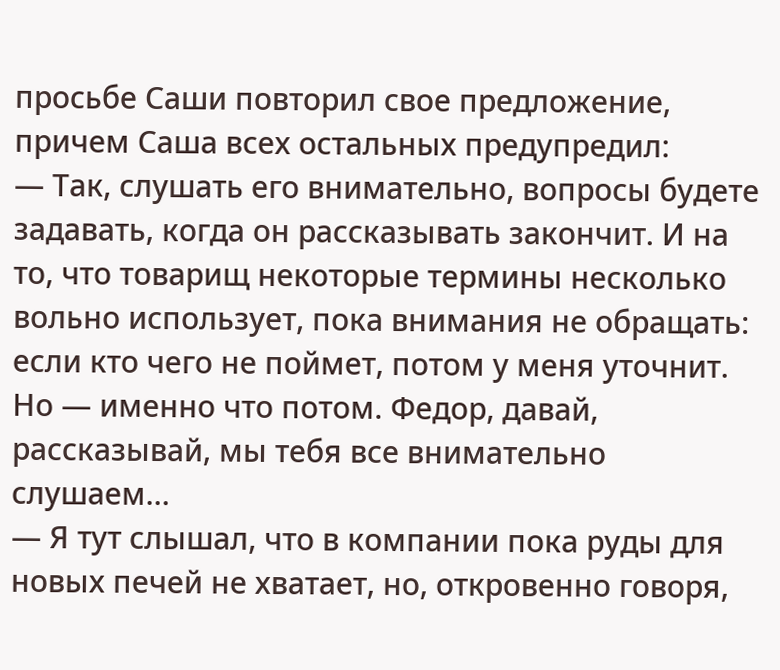просьбе Саши повторил свое предложение, причем Саша всех остальных предупредил:
— Так, слушать его внимательно, вопросы будете задавать, когда он рассказывать закончит. И на то, что товарищ некоторые термины несколько вольно использует, пока внимания не обращать: если кто чего не поймет, потом у меня уточнит. Но — именно что потом. Федор, давай, рассказывай, мы тебя все внимательно слушаем…
— Я тут слышал, что в компании пока руды для новых печей не хватает, но, откровенно говоря,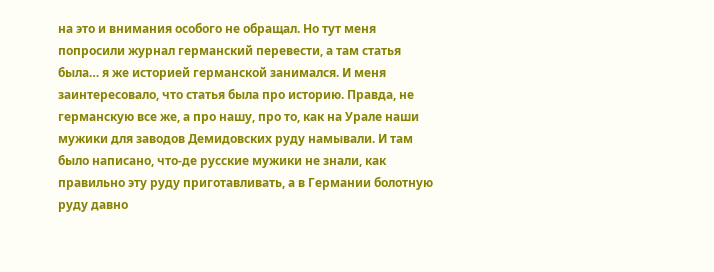на это и внимания особого не обращал. Но тут меня попросили журнал германский перевести, а там статья была… я же историей германской занимался. И меня заинтересовало, что статья была про историю. Правда, не германскую все же, а про нашу, про то, как на Урале наши мужики для заводов Демидовских руду намывали. И там было написано, что-де русские мужики не знали, как правильно эту руду приготавливать, а в Германии болотную руду давно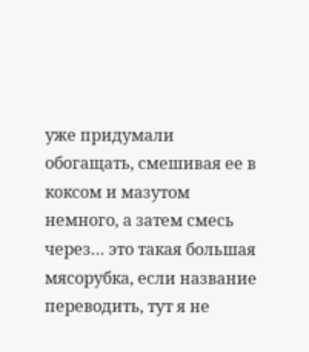уже придумали обогащать, смешивая ее в коксом и мазутом немного, а затем смесь через… это такая большая мясорубка, если название переводить, тут я не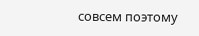совсем поэтому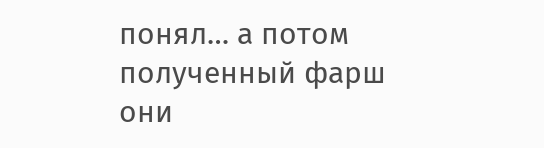понял… а потом полученный фарш они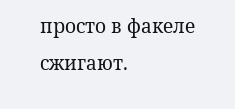просто в факеле сжигают.